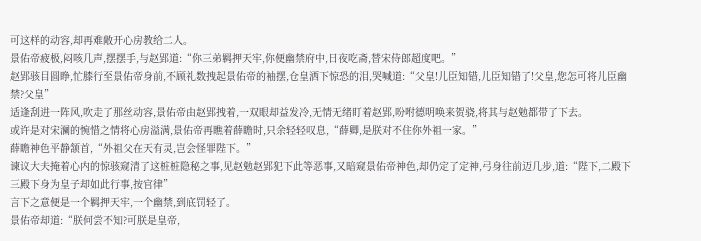可这样的动容,却再难敞开心房教给二人。
景佑帝疲极,闷咳几声,摆摆手,与赵郢道:“你三弟羁押天牢,你便幽禁府中,日夜吃斋,替宋侍郎超度吧。”
赵郢骇目圆睁,忙膝行至景佑帝身前,不顾礼数拽起景佑帝的袖摆,仓皇洒下惊恐的泪,哭喊道:“父皇!儿臣知错,儿臣知错了!父皇,您怎可将儿臣幽禁?父皇”
适逢刮进一阵风,吹走了那丝动容,景佑帝由赵郢拽着,一双眼却益发冷,无情无绪盯着赵郢,吩咐德明唤来贺骁,将其与赵勉都带了下去。
或许是对宋澜的惋惜之情将心房溢满,景佑帝再瞧着薛瞻时,只余轻轻叹息,“薛卿,是朕对不住你外祖一家。”
薛瞻神色平静颔首,“外祖父在天有灵,岂会怪罪陛下。”
谏议大夫掩着心内的惊骇窥清了这桩桩隐秘之事,见赵勉赵郢犯下此等恶事,又暗窥景佑帝神色,却仍定了定神,弓身往前迈几步,道:“陛下,二殿下三殿下身为皇子却如此行事,按官律”
言下之意便是一个羁押天牢,一个幽禁,到底罚轻了。
景佑帝却道:“朕何尝不知?可朕是皇帝,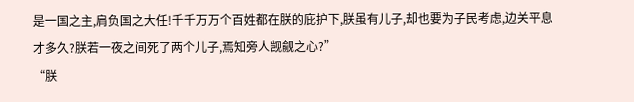是一国之主,肩负国之大任!千千万万个百姓都在朕的庇护下,朕虽有儿子,却也要为子民考虑,边关平息才多久?朕若一夜之间死了两个儿子,焉知旁人觊觎之心?”
“朕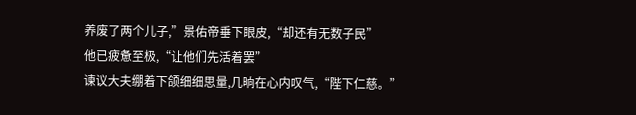养废了两个儿子,”景佑帝垂下眼皮,“却还有无数子民”
他已疲惫至极,“让他们先活着罢”
谏议大夫绷着下颌细细思量,几晌在心内叹气,“陛下仁慈。”